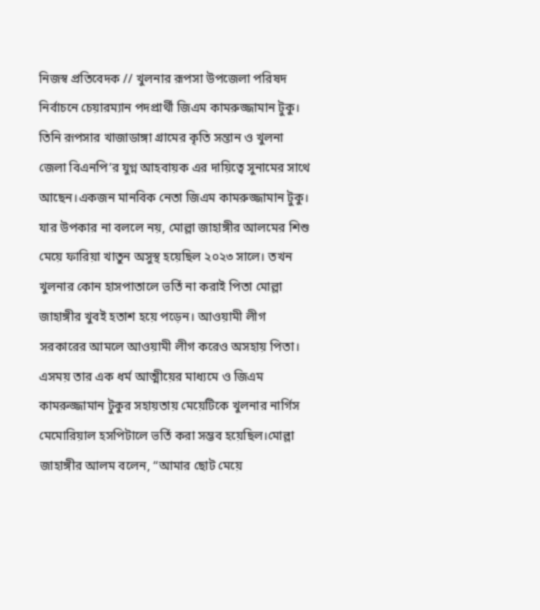নিজস্ব প্রতিবেদক // খুলনার রূপসা উপজেলা পরিষদ নির্বাচনে চেয়ারম্যান পদপ্রার্থী জিএম কামরুজ্জামান টুকু। তিনি রূপসার খাজাডাঙ্গা গ্রামের কৃতি সন্তান ও খুলনা জেলা বিএনপি’র যুগ্ন আহবায়ক এর দায়িত্বে সুনামের সাথে আছেন।একজন মানবিক নেতা জিএম কামরুজ্জামান টুকু। যার উপকার না বললে নয়, মোল্লা জাহাঙ্গীর আলমের শিশু মেয়ে ফারিয়া খাতুন অসুস্থ হয়েছিল ২০২৩ সালে। তখন খুলনার কোন হাসপাতালে ভর্তি না করাই পিতা মোল্লা জাহাঙ্গীর খুবই হতাশ হয়ে পড়েন। আওয়ামী লীগ সরকারের আমলে আওয়ামী লীগ করেও অসহায় পিতা। এসময় তার এক ধর্ম আত্মীয়ের মাধ্যমে ও জিএম কামরুজ্জামান টুকুর সহায়তায় মেয়েটিকে খুলনার নার্গিস মেমোরিয়াল হসপিটালে ভর্তি করা সম্ভব হয়েছিল।মোল্লা জাহাঙ্গীর আলম বলেন, “আমার ছোট মেয়ে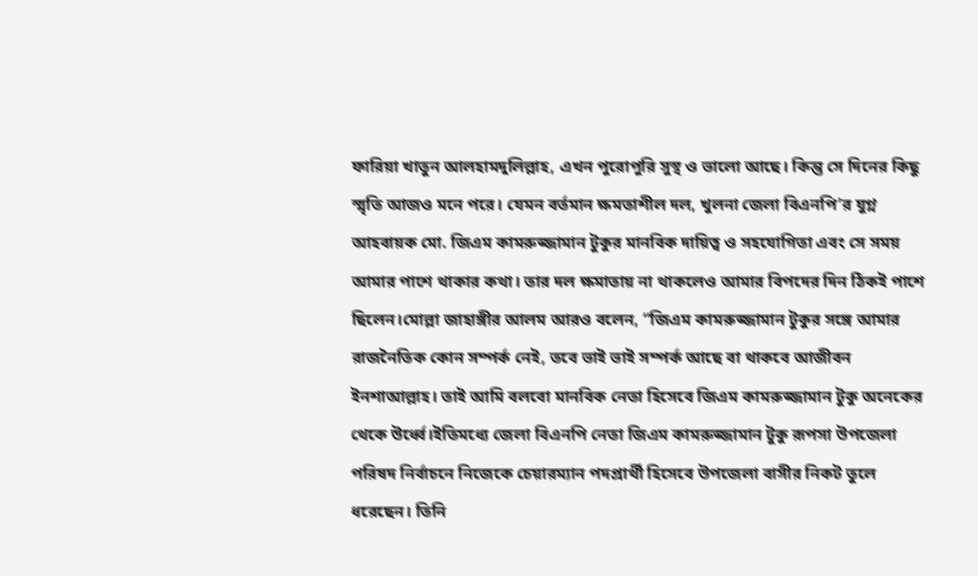ফারিয়া খাতুন আলহামদুলিল্লাহ, এখন পুরোপুরি সুস্থ ও ভালো আছে। কিন্তু সে দিনের কিছু স্মৃতি আজও মনে পরে। যেমন বর্তমান ক্ষমতাশীল দল, খুলনা জেলা বিএনপি’র যুগ্ন আহবায়ক মো. জিএম কামরুজ্জামান টুকুর মানবিক দায়িত্ব ও সহযোগিতা এবং সে সময় আমার পাশে থাকার কথা। তার দল ক্ষমাতায় না থাকলেও আমার বিপদের দিন ঠিকই পাশে ছিলেন।মোল্লা জাহাঙ্গীর আলম আরও বলেন, “জিএম কামরুজ্জামান টুকুর সঙ্গে আমার রাজনৈতিক কোন সম্পর্ক নেই, তবে ভাই ভাই সম্পর্ক আছে বা থাকবে আজীবন ইনশাআল্লাহ। তাই আমি বলবো মানবিক নেতা হিসেবে জিএম কামরুজ্জামান টুকু অনেকের থেকে উর্ধ্বে।ইতিমধ্যে জেলা বিএনপি নেতা জিএম কামরুজ্জামান টুকু রূপসা উপজেলা পরিষদ নির্বাচনে নিজেকে চেয়ারম্যান পদপ্রার্থী হিসেবে উপজেলা বাসীর নিকট তুলে ধরেছেন। তিনি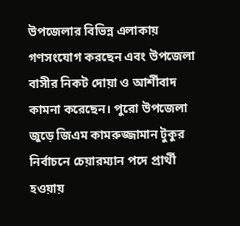উপজেলার বিভিন্ন এলাকায় গণসংযোগ করছেন এবং উপজেলা বাসীর নিকট দোয়া ও আর্শীবাদ কামনা করেছেন। পুরো উপজেলা জুড়ে জিএম কামরুজ্জামান টুকুর নির্বাচনে চেয়ারম্যান পদে প্রার্থী হওয়ায়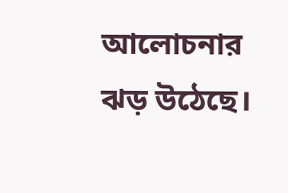আলোচনার ঝড় উঠেছে।